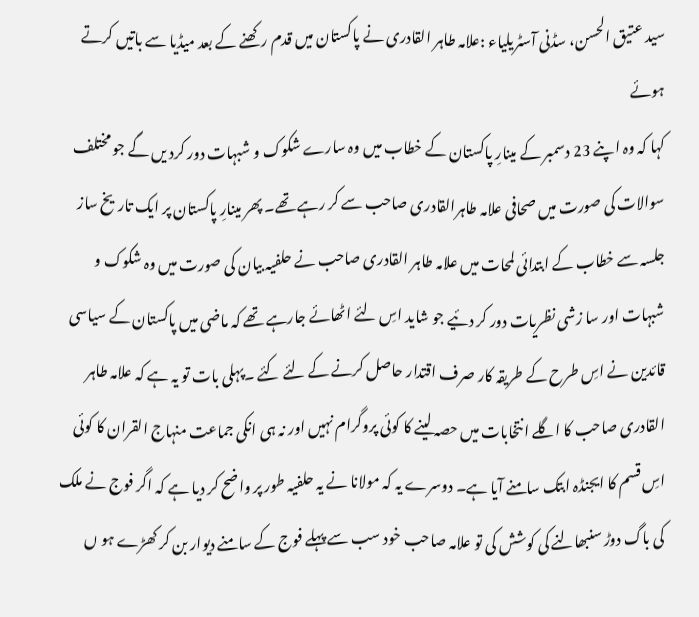سید عتیق الحسن، سڈنی آسٹریلیاء :علامہ طاہر القادری نے پاکستان میں قدم رکھنے کے بعد میڈیا سے باتیں کرتے ہوئے
کہا کہ وہ اپنے 23 دسمبر کے مینارِ پاکستان کے خطاب میں وہ سارے شکوک و شبہات دور کرد یں گے جو مختلف سوالات کی صورت میں صحافی علامہ طاہرالقادری صاحب سے کر رہے تھے۔ پھر مینارِ پاکستان پر ایک تاریخ ساز جلسہ سے خطاب کے ابتدائی لمحات میں علامہ طاہر القادری صاحب نے حلفیہ بیان کی صورت میں وہ شکوک و شبہات اور سا زشی نظریات دور کر دئیے جو شاید اسِ لئے اٹھائے جارہے تھے کہ ماضی میں پاکستان کے سیاسی قائدین نے اسِ طرح کے طریقہ کار صرف اقتدار حاصل کرنے کے لئے کئے ۔پہلی بات تو یہ ہے کہ علامہ طاہر القادری صاحب کا اگلے انتخابات میں حصہ لینے کا کوئی پروگرام نہیں اور نہ ہی انکی جماعت منہاج القران کا کوئی اسِ قسم کا ایجنڈہ ابتک سامنے آیا ہے۔ دوسرے یہ کہ مولانا نے یہ حلفیہ طور پر واضح کر دیا ہے کہ اگر فوج نے ملک کی باگ دوڑ سنبھالنے کی کوشش کی تو علامہ صاحب خود سب سے پہلے فوج کے سامنے دیوار بن کر کھڑے ہو ں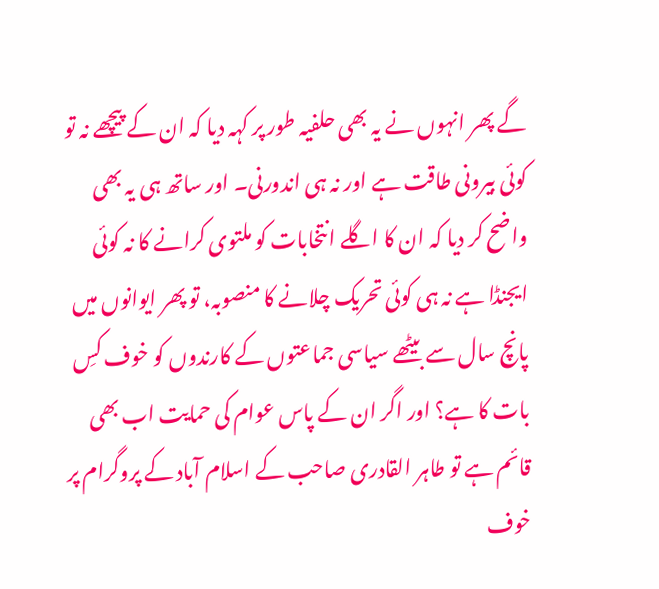گے پھر انہوں نے یہ بھی حلفیہ طور پر کہہ دیا کہ ان کے پیچھے نہ تو کوئی بیرونی طاقت ہے اور نہ ہی اندورنی۔ اور ساتھ ہی یہ بھی واضح کر دیا کہ ان کا اگلے انتخابات کو ملتوی کرانے کا نہ کوئی ایجنڈا ہے نہ ہی کوئی تحریک چلانے کا منصوبہ، تو پھر ایوانوں میں پانچ سال سے بیٹھے سیاسی جماعتوں کے کارندوں کو خوف کسِ بات کا ہے؟ اور اگر ان کے پاس عوام کی حمایت اب بھی قائم ہے تو طاہر القادری صاحب کے اسلام آباد کے پروگرام پر خوف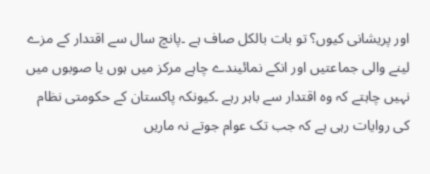اور پریشانی کیوں؟ تو بات بالکل صاف ہے ۔پانچ سال سے اقتدار کے مزے لینے والی جماعتیں اور انکے نمائیندے چاہے مرکز میں ہوں یا صوبوں میں نہیں چاہتے کہ وہ اقتدار سے باہر رہے ۔کیونکہ پاکستان کے حکومتی نظام کی روایات رہی ہے کہ جب تک عوام جوتے نہ ماریں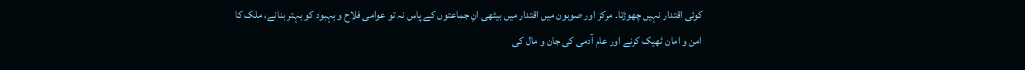کوئی اقتدار نہیں چھوڑتا۔ مرکز اور صوبون میں اقتدار میں بیٹھی انِ جماعتوں کے پاس نہ تو عوامی فلاح و بہبود کو بہتر بنانے، ملک کا امن و امان ٹھیک کرنے اور عام آدمی کی جان و مال کی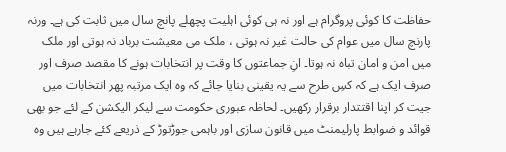حفاظت کا کوئی پروگرام ہے اور نہ ہی کوئی اہلیت پچھلے پانچ سال میں ثابت کی ہے۔ ورنہ پارنچ سال میں عوام کی حالت غیر نہ ہوتی ، ملک می معیشت برباد نہ ہوتی اور ملک میں امن و امان تباہ نہ ہوتا۔ انِ جماعتوں کا وقت پر انتخابات ہونے کا مقصد صرف اور صرف ایک ہے کہ کسِ طرح سے یہ یقینی بنایا جائے کہ وہ ایک مرتبہ پھر انتخابات میں جیت کر اپنا اقتتدار برقرار رکھیں۔ لحاظہ عبوری حکومت سے لیکر الیکشن کے لئے جو بھی قوائد و ضوابط پارلیمنٹ میں قانون سازی اور باہمی جوڑتوڑ کے ذریعے کئے جارہے ہیں وہ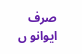صرف ایوانو ں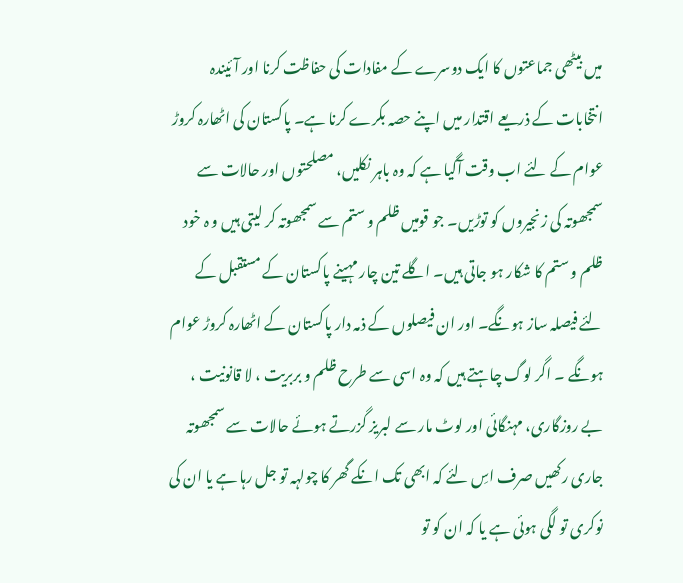میں بیٹھی جماعتوں کا ایک دوسرے کے مفادات کی حفاظت کرنا اور آئیندہ انتخابات کے ذریعے اقتدار میں اپنے حصہ بکرے کرنا ہے۔ پاکستان کی اٹھارہ کروڑ عوام کے لئے اب وقت آگیا ہے کہ وہ باہر نکلیں، مصلحتوں اور حالات سے سمجھوتہ کی زنجیروں کو توڑیں۔ جو قومیں ظلم و ستم سے سمجھوتہ کر لیتی ہیں و ہ خود ظلم و ستم کا شکار ہو جاتی ہیں۔ اگلے تین چار مہینے پاکستان کے مستقبل کے لئے فیصلہ ساز ہونگے۔ اور ان فیصلوں کے ذمہ دار پاکستان کے اٹھارہ کروڑ عوام ہونگے ۔ اگر لوگ چاہتے ہیں کہ وہ اسی سے طرح ظلم و بربریت ، لا قانونیت ، بے روزگاری، مہنگائی اور لوٹ مار سے لبریز گزرتے ہوئے حالات سے سمجھوتہ جاری رکھیں صرف اسِ لئے کہ ابھی تک انکے گھر کا چولہہ تو جل رہا ہے یا ان کی نوکری تو لگی ہوئی ہے یا کہ ان کو تو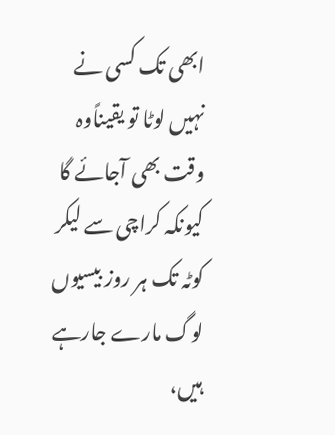ابھی تک کسی نے نہیں لوٹا تو یقیناًوہ وقت بھی آجائے گا کیونکہ کراچی سے لیکر کوٹہ تک ہر روز بیسیوں لوگ مارے جارہے ہیں،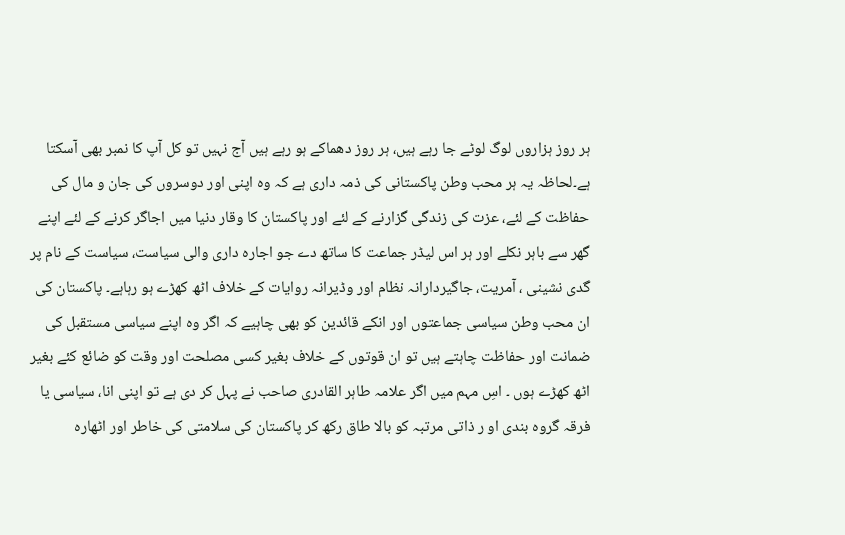ہر روز ہزاروں لوگ لوٹے جا رہے ہیں، ہر روز دھماکے ہو رہے ہیں آج نہیں تو کل آپ کا نمبر بھی آسکتا ہے۔لحاظہ یہ ہر محب وطن پاکستانی کی ذمہ داری ہے کہ وہ اپنی اور دوسروں کی جان و مال کی حفاظت کے لئے، عزت کی زندگی گزارنے کے لئے اور پاکستان کا وقار دنیا میں اجاگر کرنے کے لئے اپنے گھر سے باہر نکلے اور ہر اس لیڈر جماعت کا ساتھ دے جو اجارہ داری والی سیاست، سیاست کے نام پر گدی نشینی ، آمریت، جاگیردارانہ نظام اور وڈیرانہ روایات کے خلاف اٹھ کھڑے ہو رہاہے۔ پاکستان کی ان محب وطن سیاسی جماعتوں اور انکے قائدین کو بھی چاہیے کہ اگر وہ اپنے سیاسی مستقبل کی ضمانت اور حفاظت چاہتے ہیں تو ان قوتوں کے خلاف بغیر کسی مصلحت اور وقت کو ضائع کئے بغیر اٹھ کھڑے ہوں ۔ اسِ مہم میں اگر علامہ طاہر القادری صاحب نے پہل کر دی ہے تو اپنی انا، سیاسی یا فرقہ گروہ بندی او ر ذاتی مرتبہ کو بالا طاق رکھ کر پاکستان کی سلامتی کی خاطر اور اٹھارہ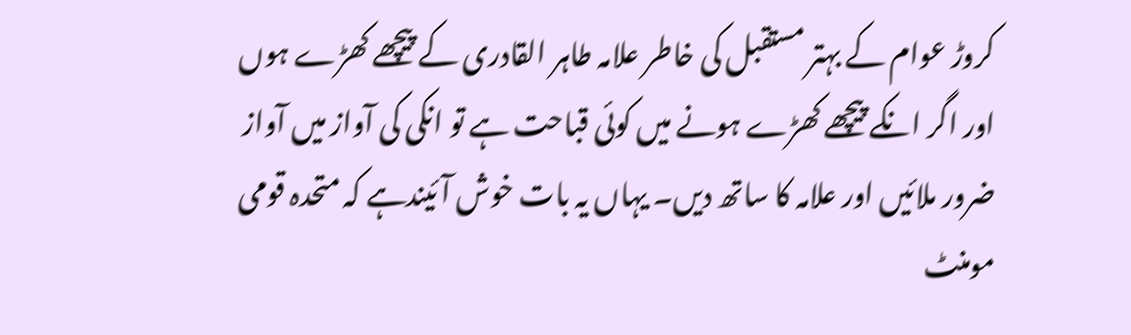کروڑ عوام کے بہتر مستقبل کی خاطر علامہ طاہر القادری کے پیچھے کھڑے ہوں اور اگر انکے پیچھے کھڑے ہونے میں کوئی قباحت ہے تو انکی کی آواز میں آواز ضرور ملائیں اور علامہ کا ساتھ دیں۔ یہاں یہ بات خوش آئیندہے کہ متحدہ قومی مومنٹ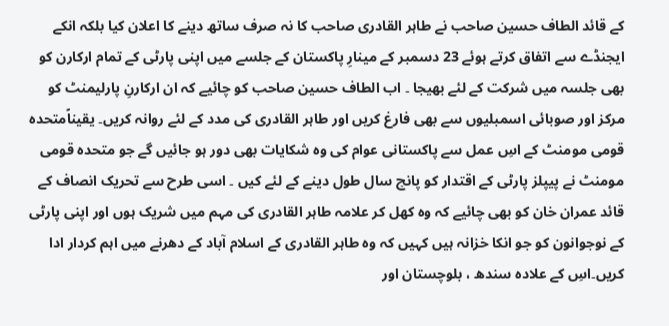کے قائد الطاف حسین صاحب نے طاہر القادری صاحب کا نہ صرف ساتھ دینے کا اعلان کیا بلکہ انکے ایجنڈے سے اتفاق کرتے ہوئے 23 دسمبر کے مینارِ پاکستان کے جلسے میں اپنی پارٹی کے تمام ارکارن کو بھی جلسہ میں شرکت کے لئے بھیجا ۔ اب الطاف حسین صاحب کو چائیے کہ ان ارکارنِ پارلیمنٹ کو مرکز اور صوبائی اسمبلیوں سے بھی فارغ کریں اور طاہر القادری کی مدد کے لئے روانہ کریں۔ یقیناًمتحدہ قومی مومنٹ کے اسِ عمل سے پاکستانی عوام کی وہ شکایات بھی دور ہو جائیں گے جو متحدہ قومی مومنٹ نے پیپلز پارٹی کے اقتدار کو پانچ سال طول دینے کے لئے کیں ۔ اسی طرح سے تحریک انصاف کے قائد عمران خان کو بھی چائیے کہ وہ کھل کر علامہ طاہر القادری کی مہم میں شریک ہوں اور اپنی پارٹی کے نوجوانون کو جو انکا خزانہ ہیں کہیں کہ وہ طاہر القادری کے اسلام آباد کے دھرنے میں اہم کردار ادا کریں۔اسِ کے علادہ سندھ ، بلوچستان اور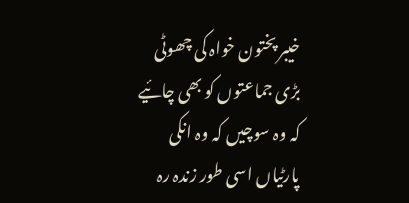خیبر پختون خواہ کی چھوٹی بڑی جماعتوں کو بھی چائیے کہ وہ سوچیں کہ وہ انکی پارٹیاں اسی طور زندہ رہ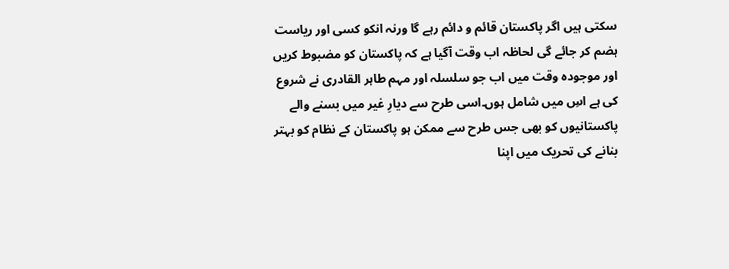سکتی ہیں اگر پاکستان قائم و دائم رہے گا ورنہ انکو کسی اور ریاست ہضم کر جائے گی لحاظہ اب وقت آگیا ہے کہ پاکستان کو مضبوط کریں اور موجودہ وقت میں اب جو سلسلہ اور مہم طاہر القادری نے شروع کی ہے اسِ میں شامل ہوں۔اسی طرح سے دیارِ غیر میں بسنے والے پاکستانیوں کو بھی جس طرح سے ممکن ہو پاکستان کے نظام کو بہتر بنانے کی تحریک میں اپنا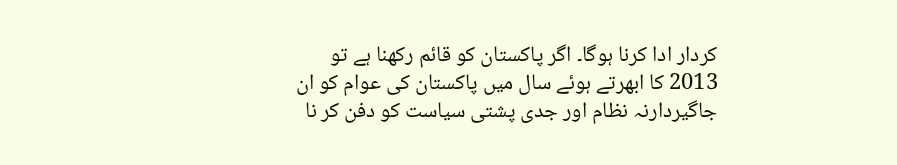کردار ادا کرنا ہوگا۔ اگر پاکستان کو قائم رکھنا ہے تو 2013 کا ابھرتے ہوئے سال میں پاکستان کی عوام کو ان جاگیردارنہ نظام اور جدی پشتی سیاست کو دفن کر نا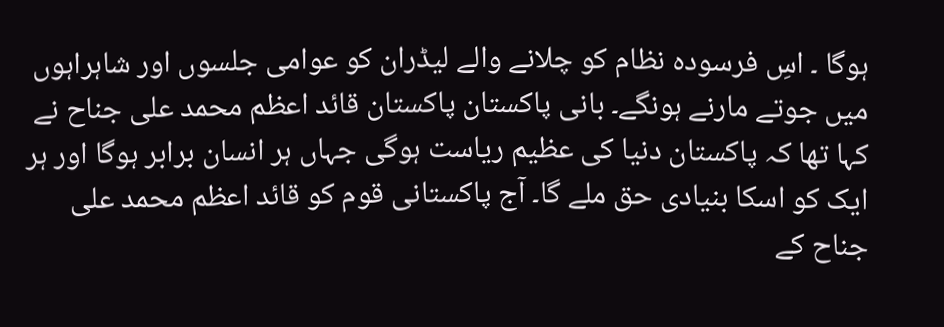ہوگا ۔ اسِ فرسودہ نظام کو چلانے والے لیڈران کو عوامی جلسوں اور شاہراہوں میں جوتے مارنے ہونگے۔ بانی پاکستان پاکستان قائد اعظم محمد علی جناح نے کہا تھا کہ پاکستان دنیا کی عظیم ریاست ہوگی جہاں ہر انسان برابر ہوگا اور ہر ایک کو اسکا بنیادی حق ملے گا۔ آج پاکستانی قوم کو قائد اعظم محمد علی جناح کے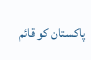پاکستان کو قائم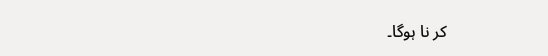کر نا ہوگا۔